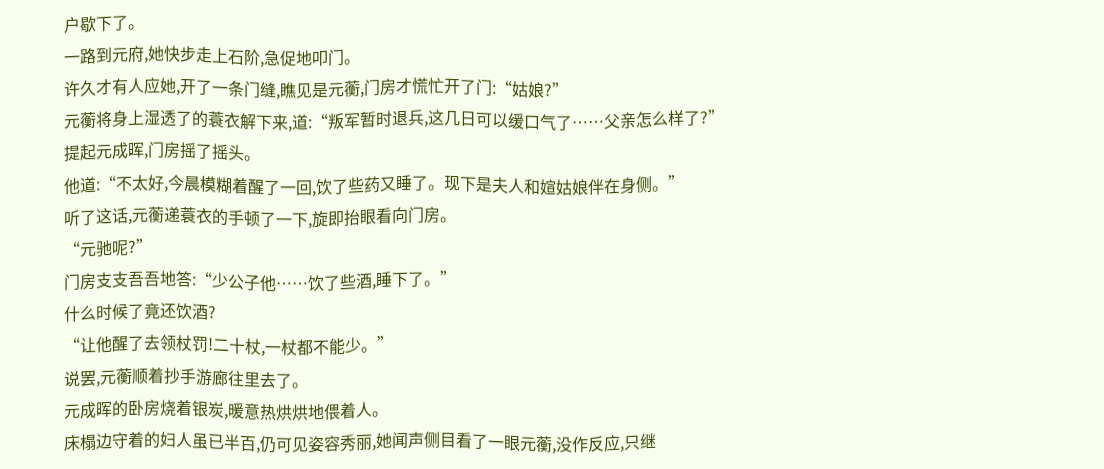户歇下了。
一路到元府,她快步走上石阶,急促地叩门。
许久才有人应她,开了一条门缝,瞧见是元蘅,门房才慌忙开了门:“姑娘?”
元蘅将身上湿透了的蓑衣解下来,道:“叛军暂时退兵,这几日可以缓口气了……父亲怎么样了?”
提起元成晖,门房摇了摇头。
他道:“不太好,今晨模糊着醒了一回,饮了些药又睡了。现下是夫人和媗姑娘伴在身侧。”
听了这话,元蘅递蓑衣的手顿了一下,旋即抬眼看向门房。
“元驰呢?”
门房支支吾吾地答:“少公子他……饮了些酒,睡下了。”
什么时候了竟还饮酒?
“让他醒了去领杖罚!二十杖,一杖都不能少。”
说罢,元蘅顺着抄手游廊往里去了。
元成晖的卧房烧着银炭,暖意热烘烘地偎着人。
床榻边守着的妇人虽已半百,仍可见姿容秀丽,她闻声侧目看了一眼元蘅,没作反应,只继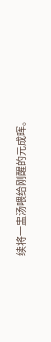续将一盅汤喂给刚醒的元成晖。